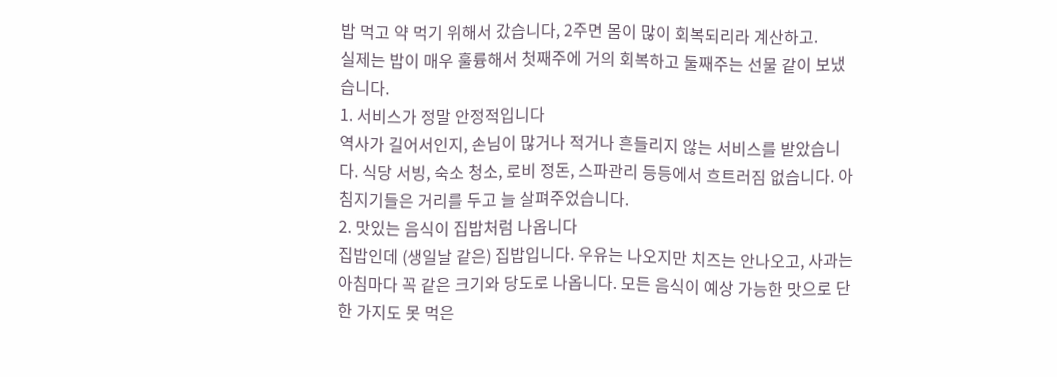밥 먹고 약 먹기 위해서 갔습니다, 2주면 몸이 많이 회복되리라 계산하고.
실제는 밥이 매우 훌륭해서 첫째주에 거의 회복하고 둘째주는 선물 같이 보냈습니다.
1. 서비스가 정말 안정적입니다
역사가 길어서인지, 손님이 많거나 적거나 흔들리지 않는 서비스를 받았습니다. 식당 서빙, 숙소 청소, 로비 정돈, 스파관리 등등에서 흐트러짐 없습니다. 아침지기들은 거리를 두고 늘 살펴주었습니다.
2. 맛있는 음식이 집밥처럼 나옵니다
집밥인데 (생일날 같은) 집밥입니다. 우유는 나오지만 치즈는 안나오고, 사과는 아침마다 꼭 같은 크기와 당도로 나옵니다. 모든 음식이 예상 가능한 맛으로 단 한 가지도 못 먹은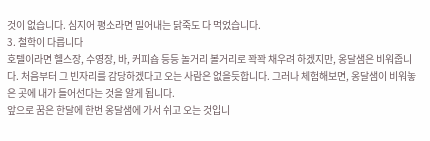것이 없습니다. 심지어 평소라면 밀어내는 닭죽도 다 먹었습니다.
3. 철학이 다릅니다
호텔이라면 헬스장, 수영장, 바, 커피숍 등등 놀거리 볼거리로 꽉꽉 채우려 하겠지만, 옹달샘은 비워줍니다. 처음부터 그 빈자리를 감당하겠다고 오는 사람은 없을듯합니다. 그러나 체험해보면, 옹달샘이 비워놓은 곳에 내가 들어선다는 것을 알게 됩니다.
앞으로 꿈은 한달에 한번 옹달샘에 가서 쉬고 오는 것입니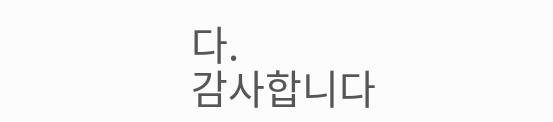다.
감사합니다